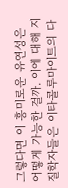그렇다면 이 흥미로운 유연성은 어떻게 가능한 걸까. 이에 대해 지질학자들은 이타콜루마이트의 다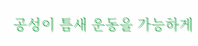공성이 틈새 운동을 가능하게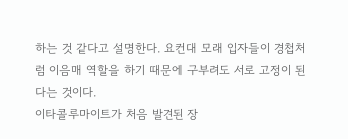하는 것 같다고 설명한다. 요컨대 모래 입자들이 경첩처럼 이음매 역할을 하기 때문에 구부려도 서로 고정이 된다는 것이다.
이타콜루마이트가 처음 발견된 장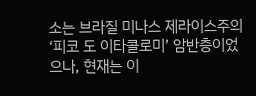소는 브라질 미나스 제라이스주의 ‘피코 도 이타콜로미’ 암반층이었으나, 현재는 이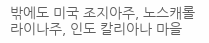밖에도 미국 조지아주, 노스캐롤라이나주, 인도 칼리아나 마을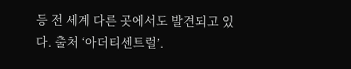등 전 세계 다른 곳에서도 발견되고 있다. 출처 ‘아더티센트럴’.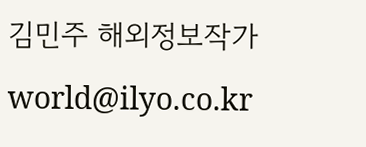김민주 해외정보작가 world@ilyo.co.kr